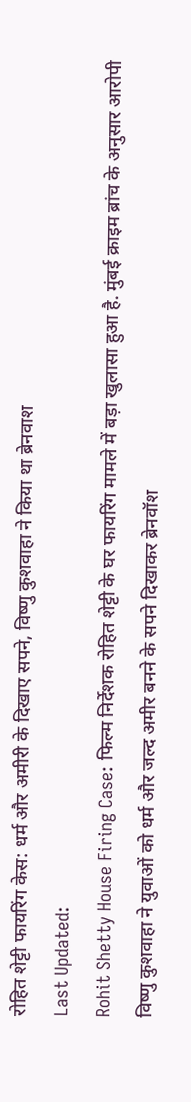रोहित शेट्टी फायरिंग केस: धर्म और अमीरी के दिखाए सपने, विष्णु कुशवाहा ने किया था ब्रेनवाश
Last Updated:
Rohit Shetty House Firing Case: फिल्म निर्देशक रोहित शेट्टी के घर फायरिंग मामले में बड़ा खुलासा हुआ है. मुंबई क्राइम ब्रांच के अनुसार आरोपी विष्णु कुशवाहा ने युवाओं को धर्म और जल्द अमीर बनने के सपने दिखाकर ब्रेनवॉश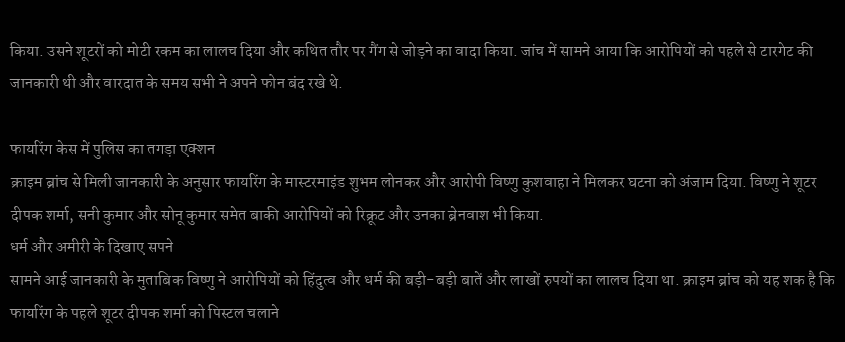किया. उसने शूटरों को मोटी रकम का लालच दिया और कथित तौर पर गैंग से जोड़ने का वादा किया. जांच में सामने आया कि आरोपियों को पहले से टारगेट की जानकारी थी और वारदात के समय सभी ने अपने फोन बंद रखे थे.

फायरिंग केस में पुलिस का तगड़ा एक्शन
क्राइम ब्रांच से मिली जानकारी के अनुसार फायरिंग के मास्टरमाइंड शुभम लोनकर और आरोपी विष्णु कुशवाहा ने मिलकर घटना को अंजाम दिया. विष्णु ने शूटर दीपक शर्मा, सनी कुमार और सोनू कुमार समेत बाकी आरोपियों को रिक्रूट और उनका ब्रेनवाश भी किया.
धर्म और अमीरी के दिखाए सपने
सामने आई जानकारी के मुताबिक विष्णु ने आरोपियों को हिंदुत्व और धर्म की बड़ी-बड़ी बातें और लाखों रुपयों का लालच दिया था. क्राइम ब्रांच को यह शक है कि फायरिंग के पहले शूटर दीपक शर्मा को पिस्टल चलाने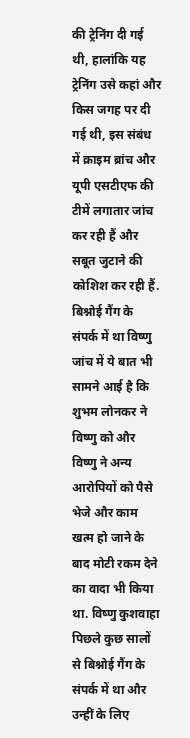की ट्रेनिंग दी गई थी, हालांकि यह ट्रेनिंग उसे कहां और किस जगह पर दी गई थी, इस संबंध में क्राइम ब्रांच और यूपी एसटीएफ की टीमें लगातार जांच कर रही हैं और सबूत जुटाने की कोशिश कर रही हैं.
बिश्नोई गैंग के संपर्क में था विष्णु
जांच में ये बात भी सामने आई है कि शुभम लोनकर ने विष्णु को और विष्णु ने अन्य आरोपियों को पैसे भेजे और काम खत्म हो जाने के बाद मोटी रकम देने का वादा भी किया था. विष्णु कुशवाहा पिछले कुछ सालों से बिश्नोई गैंग के संपर्क में था और उन्हीं के लिए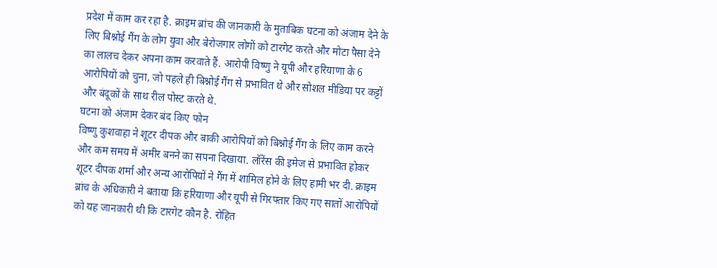प्रदेश में काम कर रहा है. क्राइम ब्रांच की जानकारी के मुताबिक घटना को अंजाम देने के लिए बिश्नोई गैंग के लोग युवा और बेरोजगार लोगों को टारगेट करते और मोटा पैसा देने का लालच देकर अपना काम करवाते हैं. आरोपी विष्णु ने यूपी और हरियाणा के 6 आरोपियों को चुना, जो पहले ही बिश्नोई गैंग से प्रभावित थे और सोशल मीडिया पर कट्टों और बंदूकों के साथ रील पोस्ट करते थे.
घटना को अंजाम देकर बंद किए फोन
विष्णु कुशवाहा ने शूटर दीपक और बाकी आरोपियों को बिश्नोई गैंग के लिए काम करने और कम समय में अमीर बनने का सपना दिखाया. लॉरेंस की इमेज से प्रभावित होकर शूटर दीपक शर्मा और अन्य आरोपियों ने गैंग में शामिल होने के लिए हामी भर दी. क्राइम ब्रांच के अधिकारी ने बताया कि हरियाणा और यूपी से गिरफ्तार किए गए सातों आरोपियों को यह जानकारी थी कि टारगेट कौन है. रोहित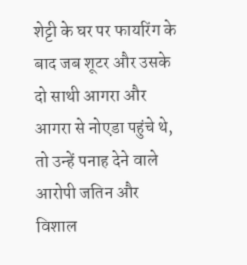शेट्टी के घर पर फायरिंग के बाद जब शूटर और उसके दो साथी आगरा और आगरा से नोएडा पहुंचे थे, तो उन्हें पनाह देने वाले आरोपी जतिन और विशाल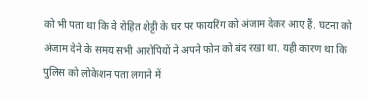को भी पता था कि वे रोहित शेट्टी के घर पर फायरिंग को अंजाम देकर आए हैं. घटना को अंजाम देने के समय सभी आरोपियों ने अपने फोन को बंद रखा था. यही कारण था कि पुलिस को लोकेशन पता लगाने में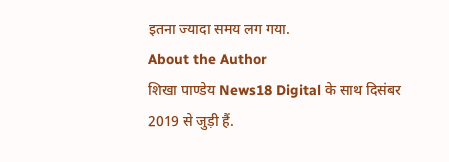इतना ज्यादा समय लग गया.
About the Author
शिखा पाण्डेय News18 Digital के साथ दिसंबर 2019 से जुड़ी हैं.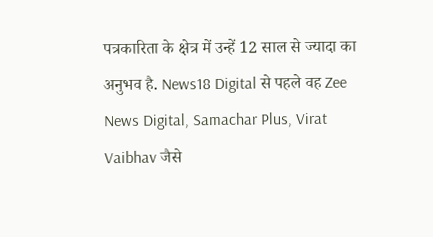पत्रकारिता के क्षेत्र में उन्हें 12 साल से ज्यादा का अनुभव है. News18 Digital से पहले वह Zee News Digital, Samachar Plus, Virat Vaibhav जैसे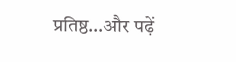प्रतिष्ठ…और पढ़ें